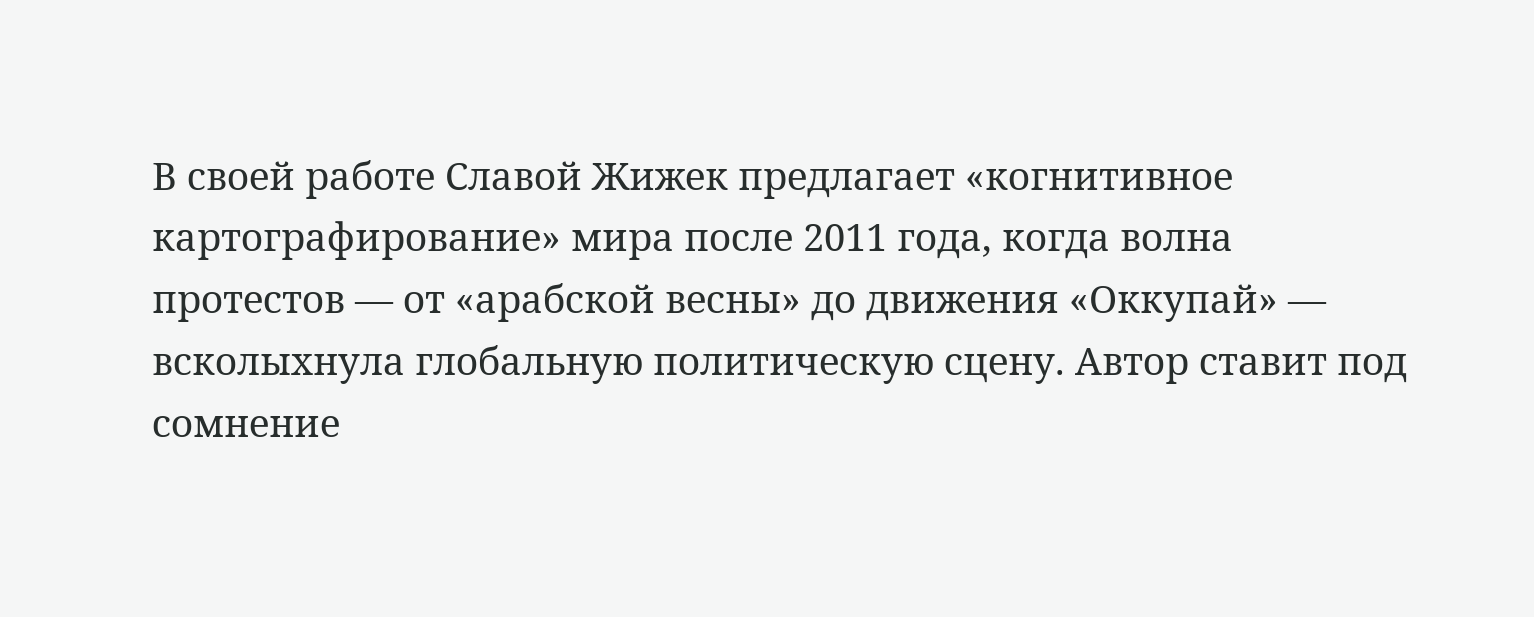В своей работе Славой Жижек предлагает «когнитивное картографирование» мира после 2011 года, когда волна протестов — от «арабской весны» до движения «Оккупай» — всколыхнула глобальную политическую сцену. Автор ставит под сомнение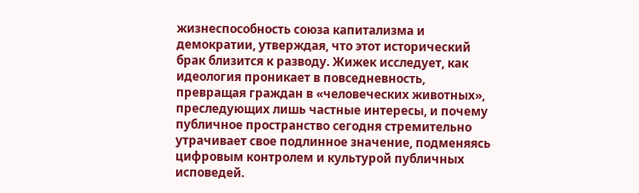жизнеспособность союза капитализма и демократии, утверждая, что этот исторический брак близится к разводу. Жижек исследует, как идеология проникает в повседневность, превращая граждан в «человеческих животных», преследующих лишь частные интересы, и почему публичное пространство сегодня стремительно утрачивает свое подлинное значение, подменяясь цифровым контролем и культурой публичных исповедей.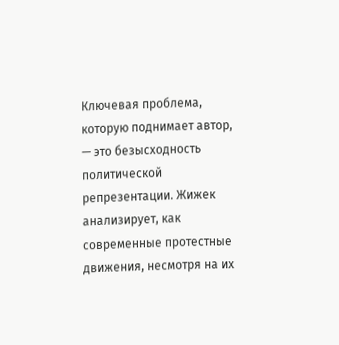Ключевая проблема, которую поднимает автор, — это безысходность политической репрезентации. Жижек анализирует, как современные протестные движения, несмотря на их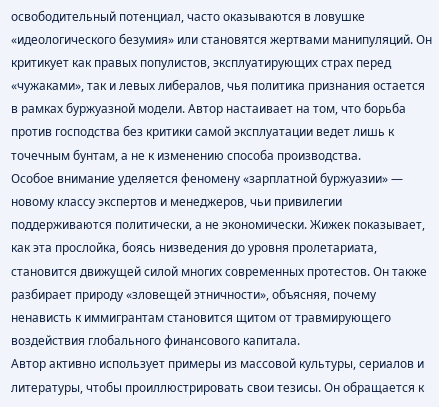освободительный потенциал, часто оказываются в ловушке «идеологического безумия» или становятся жертвами манипуляций. Он критикует как правых популистов, эксплуатирующих страх перед «чужаками», так и левых либералов, чья политика признания остается в рамках буржуазной модели. Автор настаивает на том, что борьба против господства без критики самой эксплуатации ведет лишь к точечным бунтам, а не к изменению способа производства.
Особое внимание уделяется феномену «зарплатной буржуазии» — новому классу экспертов и менеджеров, чьи привилегии поддерживаются политически, а не экономически. Жижек показывает, как эта прослойка, боясь низведения до уровня пролетариата, становится движущей силой многих современных протестов. Он также разбирает природу «зловещей этничности», объясняя, почему ненависть к иммигрантам становится щитом от травмирующего воздействия глобального финансового капитала.
Автор активно использует примеры из массовой культуры, сериалов и литературы, чтобы проиллюстрировать свои тезисы. Он обращается к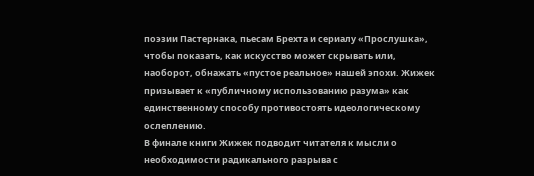поэзии Пастернака, пьесам Брехта и сериалу «Прослушка», чтобы показать, как искусство может скрывать или, наоборот, обнажать «пустое реальное» нашей эпохи. Жижек призывает к «публичному использованию разума» как единственному способу противостоять идеологическому ослеплению.
В финале книги Жижек подводит читателя к мысли о необходимости радикального разрыва с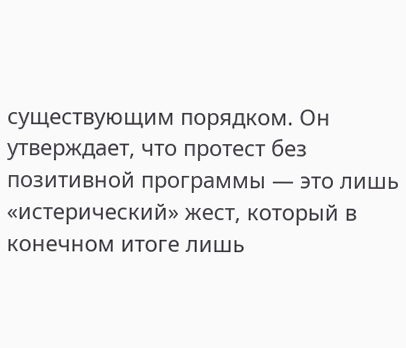существующим порядком. Он утверждает, что протест без позитивной программы — это лишь «истерический» жест, который в конечном итоге лишь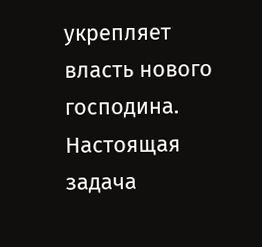укрепляет власть нового господина. Настоящая задача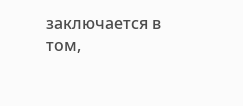заключается в том,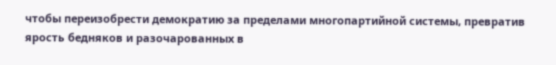чтобы переизобрести демократию за пределами многопартийной системы, превратив ярость бедняков и разочарованных в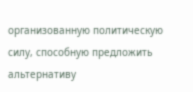организованную политическую силу, способную предложить альтернативу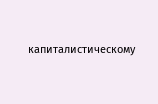капиталистическому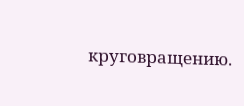круговращению.